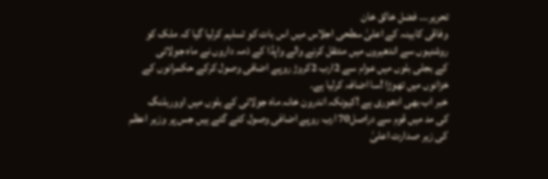تحریر۔۔۔ فضل خالق خان
وفاقی کابینہ کے اعلیٰ سطحی اجلاس میں اس بات کو تسلیم کرلیا گیا کہ ملک کو
روشنیوں سے اندھیروں میں منتقل کرنے والے واپڈا کے ذمہ داروں نے ماہ جولائی
کے بجلی بلوں میں عوام سے 2ارب 2کروڑ روپے اضافی وصول کرکے حکمرانوں کے
خزانوں میں تھوڑا !سا اضافہ کرلیا ہے۔
خبر اب بھی ادھوری ہے !کیونکہ اندرون خانہ ماہ جولائی کے بلوں میں اووربلنگ
کی مد میں قوم سے دراصل70 ارب روپے اضافی وصول کئے گئے ہیں جس پر وزیر اعظم
کی زیر صدارت اعلیٰ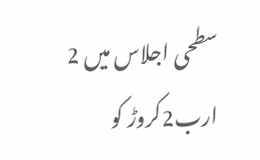سطحی اجلاس میں 2 ارب2کروڑ کو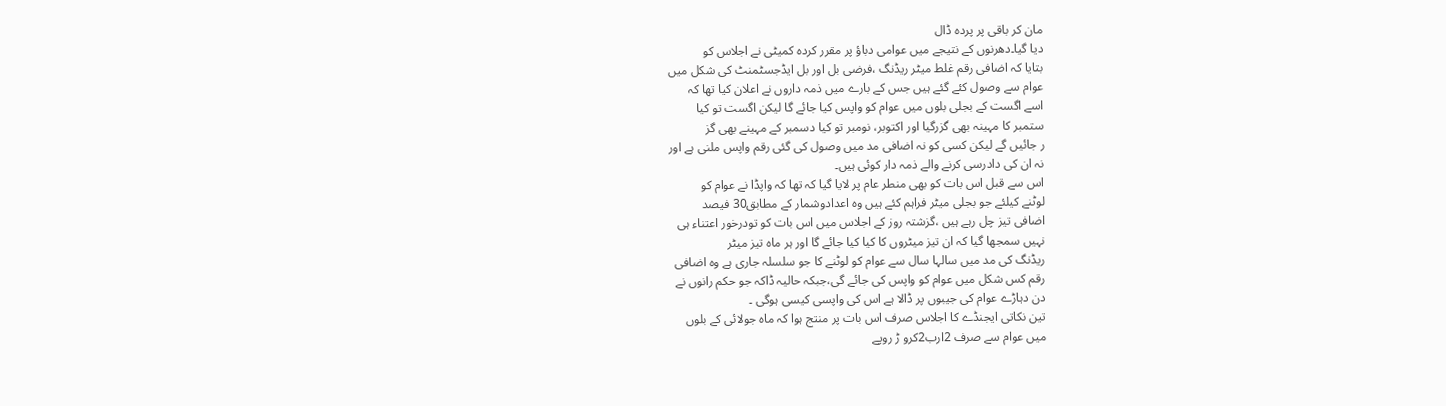مان کر باقی پر پردہ ڈال
دیا گیا۔دھرنوں کے نتیجے میں عوامی دباؤ پر مقرر کردہ کمیٹی نے اجلاس کو
بتایا کہ اضافی رقم غلط میٹر ریڈنگ ،فرضی بل اور بل ایڈجسٹمنٹ کی شکل میں
عوام سے وصول کئے گئے ہیں جس کے بارے میں ذمہ داروں نے اعلان کیا تھا کہ
اسے اگست کے بجلی بلوں میں عوام کو واپس کیا جائے گا لیکن اگست تو کیا
ستمبر کا مہینہ بھی گزرگیا اور اکتوبر، نومبر تو کیا دسمبر کے مہینے بھی گز
ر جائیں گے لیکن کسی کو نہ اضافی مد میں وصول کی گئی رقم واپس ملنی ہے اور
نہ ان کی دادرسی کرنے والے ذمہ دار کوئی ہیں۔
اس سے قبل اس بات کو بھی منطر عام پر لایا گیا کہ تھا کہ واپڈا نے عوام کو
لوٹنے کیلئے جو بجلی میٹر فراہم کئے ہیں وہ اعدادوشمار کے مطابق30 فیصد
اضافی تیز چل رہے ہیں ،گزشتہ روز کے اجلاس میں اس بات کو تودرخور اعتناء ہی
نہیں سمجھا گیا کہ ان تیز میٹروں کا کیا کیا جائے گا اور ہر ماہ تیز میٹر
ریڈنگ کی مد میں سالہا سال سے عوام کو لوٹنے کا جو سلسلہ جاری ہے وہ اضافی
رقم کس شکل میں عوام کو واپس کی جائے گی،جبکہ حالیہ ڈاکہ جو حکم رانوں نے
دن دہاڑے عوام کی جیبوں پر ڈالا ہے اس کی واپسی کیسی ہوگی ۔
تین نکاتی ایجنڈے کا اجلاس صرف اس بات پر منتج ہوا کہ ماہ جولائی کے بلوں
میں عوام سے صرف 2ارب2کرو ڑ روپے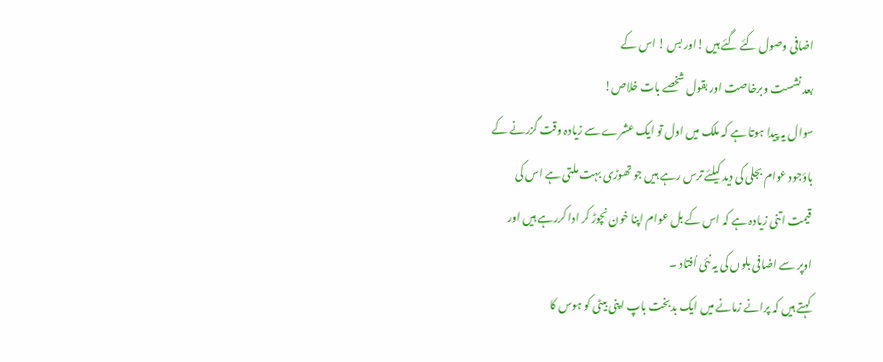اضافی وصول کئے گئے ہیں !اور بس ! اس کے
بعد نشست وبرخاصت اور بقول شخصے بات خلاص!
سوال یہ پیدا ہوتا ہے کہ ملک میں اول تو ایک عشرے سے زیادہ وقت گزرنے کے
باؤجود عوام بجلی کی دید کیلئے ترس رہے ہیں جو تھوڑی بہت ملتی ہے اس کی
قیمت اتنی زیادہ ہے کہ اس کے بل عوام اپنا خون نچوڑ کر ادا کررہے ہیں اور
اوپر سے اضافی بلوں کی یہ نئی اُفتاد ۔
کہتے ہیں کہ پرانے زمانے میں ایک بدبخت باپ اپنی بیٹی کو ہوس کا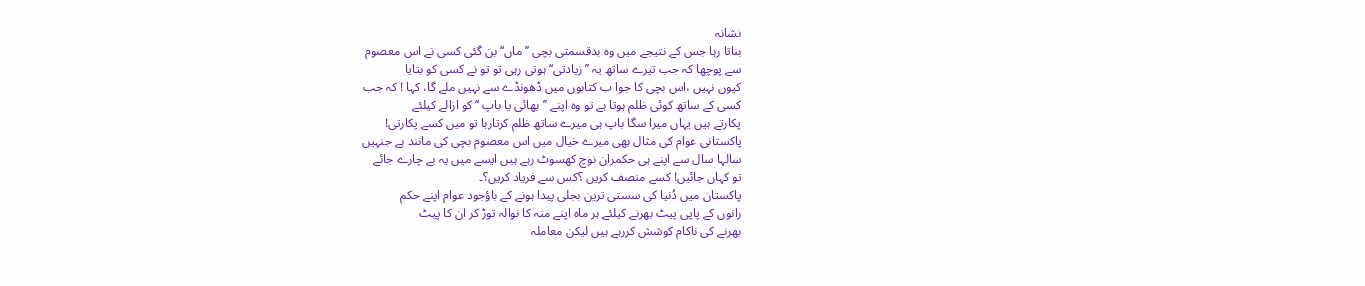نشانہ
بناتا رہا جس کے نتیجے میں وہ بدقسمتی بچی ’’ماں‘‘ بن گئی کسی نے اس معصوم
سے پوچھا کہ جب تیرے ساتھ یہ ’’زیادتی‘‘ ہوتی رہی تو تو نے کسی کو بتایا
کیوں نہیں ،اس بچی کا جوا ب کتابوں میں ڈھونڈے سے نہیں ملے گا، کہا ! کہ جب
کسی کے ساتھ کوئی ظلم ہوتا ہے تو وہ اپنے ’’بھائی یا باپ ‘‘ کو ازالے کیلئے
پکارتے ہیں یہاں میرا سگا باپ ہی میرے ساتھ ظلم کرتارہا تو میں کسے پکارتی!
پاکستانی عوام کی مثال بھی میرے خیال میں اس معصوم بچی کی مانند ہے جنہیں
سالہا سال سے اپنے ہی حکمران نوچ کھسوٹ رہے ہیں ایسے میں یہ بے چارے جائے
تو کہاں جائیں! کسے منصف کریں ؟کس سے فریاد کریں؟۔
پاکستان میں دُنیا کی سستی ترین بجلی پیدا ہونے کے باؤجود عوام اپنے حکم
رانوں کے پاپی پیٹ بھرنے کیلئے ہر ماہ اپنے منہ کا نوالہ توڑ کر ان کا پیٹ
بھرنے کی ناکام کوشش کررہے ہیں لیکن معاملہ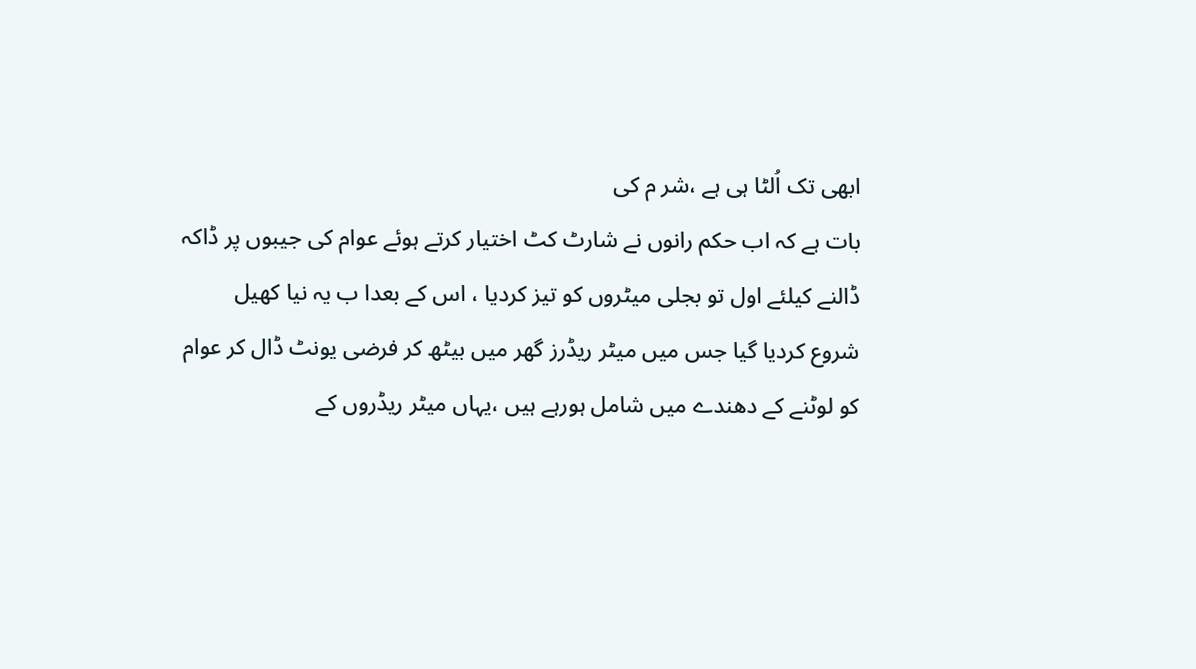ابھی تک اُلٹا ہی ہے ،شر م کی
بات ہے کہ اب حکم رانوں نے شارٹ کٹ اختیار کرتے ہوئے عوام کی جیبوں پر ڈاکہ
ڈالنے کیلئے اول تو بجلی میٹروں کو تیز کردیا ، اس کے بعدا ب یہ نیا کھیل
شروع کردیا گیا جس میں میٹر ریڈرز گھر میں بیٹھ کر فرضی یونٹ ڈال کر عوام
کو لوٹنے کے دھندے میں شامل ہورہے ہیں ،یہاں میٹر ریڈروں کے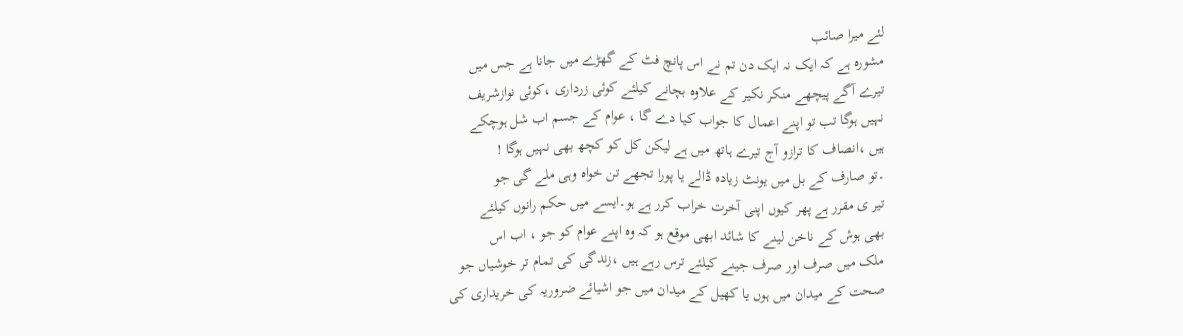لئے میرا صائب
مشورہ ہے کہ ایک نہ ایک دن تم نے اس پانچ فٹ کے گھڑے میں جانا ہے جس میں
تیرے آگے پیچھے منکر نکیر کے علاوہ بچانے کیلئے کوئی زرداری ،کوئی نوازشریف
نہیں ہوگا تب تو اپنے اعمال کا جواب کیا دے گا ، عوام کے جسم اب شل ہوچکے
ہیں ،انصاف کا ترازو آج تیرے ہاتھ میں ہے لیکن کل کو کچھ بھی نہیں ہوگا !
۔تو صارف کے بل میں یونٹ زیادہ ڈالے یا پورا تجھے تن خواہ وہی ملے گی جو
تیر ی مقرر ہے پھر کیوں اپنی آخرت خراب کرر ہے ہو۔ایسے میں حکم رانوں کیلئے
بھی ہوش کے ناخن لینے کا شائد ابھی موقع ہو کہ وہ اپنے عوام کو جو ، اب اس
ملک میں صرف اور صرف جینے کیلئے ترس رہے ہیں ،زندگی کی تمام تر خوشیاں جو
صحت کے میدان میں ہوں یا کھیل کے میدان میں جو اشیائے ضروریہ کی خریداری کی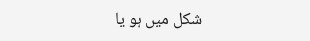شکل میں ہو یا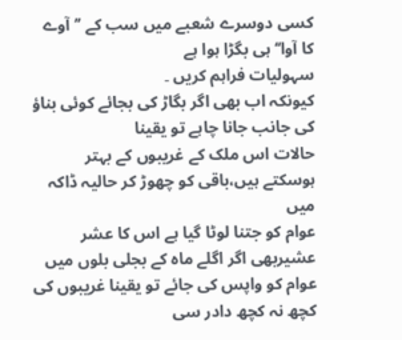کسی دوسرے شعبے میں سب کے ’’آوے کا آوا‘‘ ہی بگڑا ہوا ہے
سہولیات فراہم کریں ۔
کیونکہ اب بھی اگر بگاڑ کی بجائے کوئی بناؤ کی جانب جانا چاہے تو یقینا
حالات اس ملک کے غریبوں کے بہتر ہوسکتے ہیں،باقی کو چھوڑ کر حالیہ ڈاکہ میں
عوام کو جتنا لوٹا گیا ہے اس کا عشر عشیربھی اگر اگلے ماہ کے بجلی بلوں میں
عوام کو واپس کی جائے تو یقینا غریبوں کی کچھ نہ کچھ دادر سی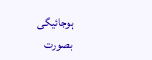ہوجائیگی
بصورت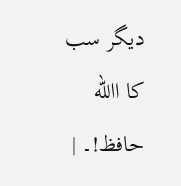دیگر سب کا االله حافظ!۔ |